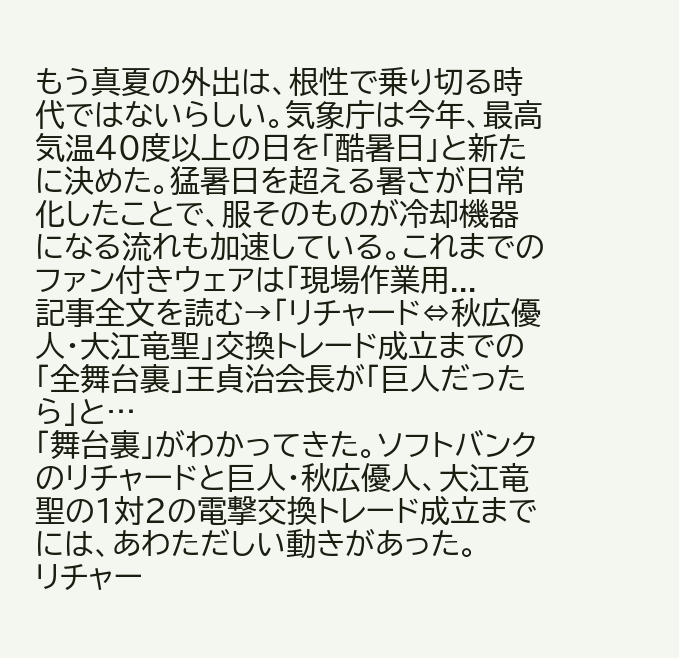もう真夏の外出は、根性で乗り切る時代ではないらしい。気象庁は今年、最高気温40度以上の日を「酷暑日」と新たに決めた。猛暑日を超える暑さが日常化したことで、服そのものが冷却機器になる流れも加速している。これまでのファン付きウェアは「現場作業用...
記事全文を読む→「リチャード⇔秋広優人・大江竜聖」交換トレード成立までの「全舞台裏」王貞治会長が「巨人だったら」と…
「舞台裏」がわかってきた。ソフトバンクのリチャードと巨人・秋広優人、大江竜聖の1対2の電撃交換トレード成立までには、あわただしい動きがあった。
リチャー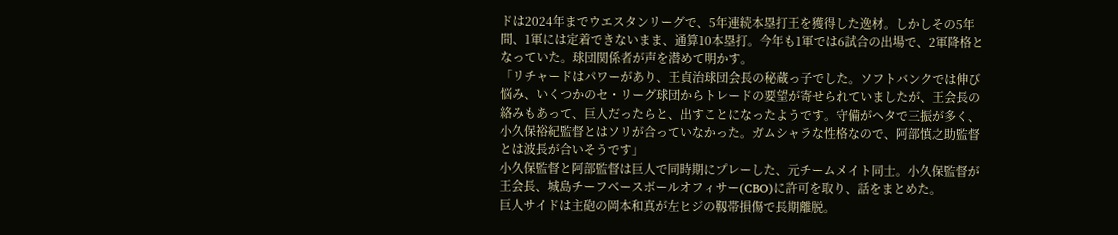ドは2024年までウエスタンリーグで、5年連続本塁打王を獲得した逸材。しかしその5年間、1軍には定着できないまま、通算10本塁打。今年も1軍では6試合の出場で、2軍降格となっていた。球団関係者が声を潜めて明かす。
「リチャードはパワーがあり、王貞治球団会長の秘蔵っ子でした。ソフトバンクでは伸び悩み、いくつかのセ・リーグ球団からトレードの要望が寄せられていましたが、王会長の絡みもあって、巨人だったらと、出すことになったようです。守備がヘタで三振が多く、小久保裕紀監督とはソリが合っていなかった。ガムシャラな性格なので、阿部慎之助監督とは波長が合いそうです」
小久保監督と阿部監督は巨人で同時期にプレーした、元チームメイト同士。小久保監督が王会長、城島チーフベースボールオフィサー(CBO)に許可を取り、話をまとめた。
巨人サイドは主砲の岡本和真が左ヒジの靱帯損傷で長期離脱。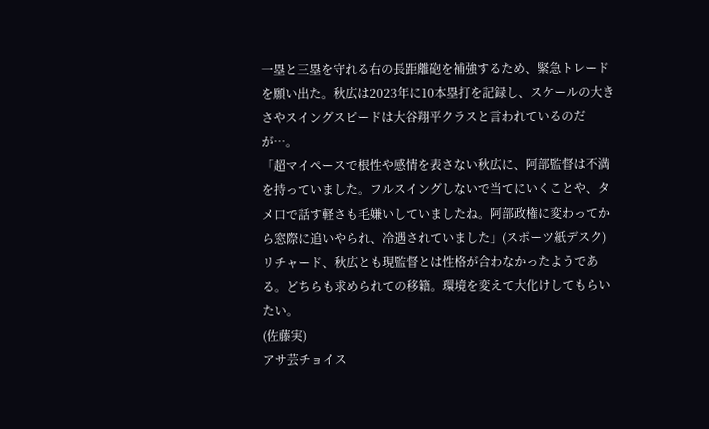一塁と三塁を守れる右の長距離砲を補強するため、緊急トレードを願い出た。秋広は2023年に10本塁打を記録し、スケールの大きさやスイングスピードは大谷翔平クラスと言われているのだが…。
「超マイペースで根性や感情を表さない秋広に、阿部監督は不満を持っていました。フルスイングしないで当てにいくことや、タメ口で話す軽さも毛嫌いしていましたね。阿部政権に変わってから窓際に追いやられ、冷遇されていました」(スポーツ紙デスク)
リチャード、秋広とも現監督とは性格が合わなかったようである。どちらも求められての移籍。環境を変えて大化けしてもらいたい。
(佐藤実)
アサ芸チョイス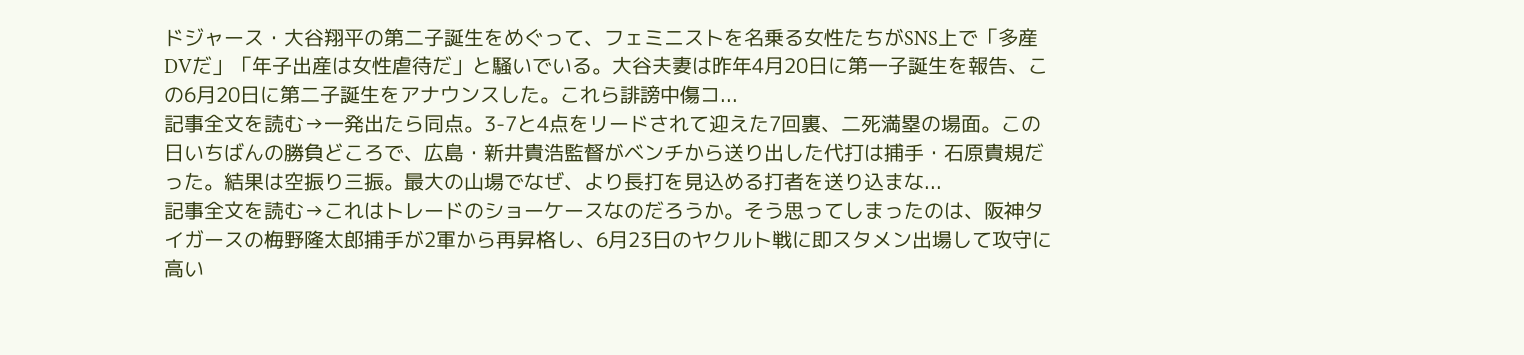ドジャース・大谷翔平の第二子誕生をめぐって、フェミニストを名乗る女性たちがSNS上で「多産DVだ」「年子出産は女性虐待だ」と騒いでいる。大谷夫妻は昨年4月20日に第一子誕生を報告、この6月20日に第二子誕生をアナウンスした。これら誹謗中傷コ...
記事全文を読む→一発出たら同点。3-7と4点をリードされて迎えた7回裏、二死満塁の場面。この日いちばんの勝負どころで、広島・新井貴浩監督がベンチから送り出した代打は捕手・石原貴規だった。結果は空振り三振。最大の山場でなぜ、より長打を見込める打者を送り込まな...
記事全文を読む→これはトレードのショーケースなのだろうか。そう思ってしまったのは、阪神タイガースの梅野隆太郎捕手が2軍から再昇格し、6月23日のヤクルト戦に即スタメン出場して攻守に高い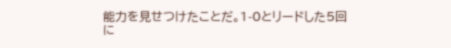能力を見せつけたことだ。1-0とリードした5回に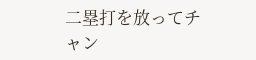二塁打を放ってチャン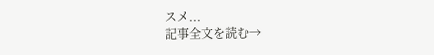スメ...
記事全文を読む→